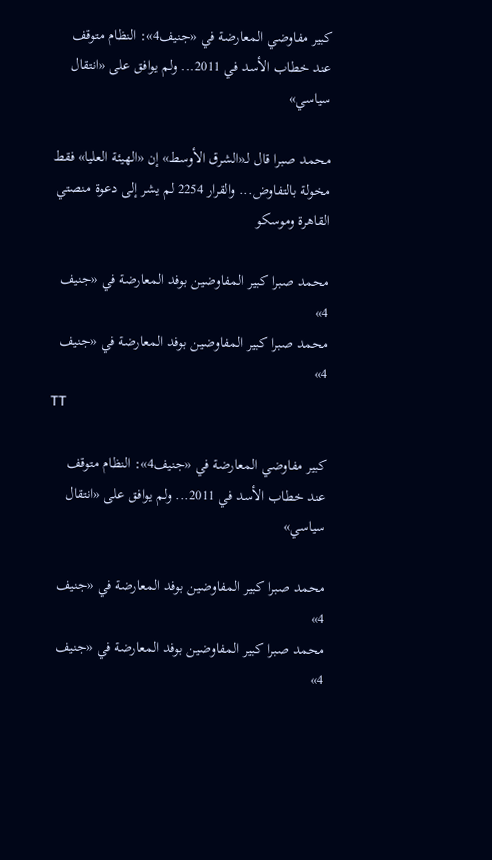كبير مفاوضي المعارضة في «جنيف4»: النظام متوقف عند خطاب الأسد في 2011... ولم يوافق على «انتقال سياسي»

محمد صبرا قال لـ«الشرق الأوسط» إن «الهيئة العليا» فقط مخولة بالتفاوض... والقرار 2254 لم يشر إلى دعوة منصتي القاهرة وموسكو

محمد صبرا كبير المفاوضين بوفد المعارضة في «جنيف 4»
محمد صبرا كبير المفاوضين بوفد المعارضة في «جنيف 4»
TT

كبير مفاوضي المعارضة في «جنيف4»: النظام متوقف عند خطاب الأسد في 2011... ولم يوافق على «انتقال سياسي»

محمد صبرا كبير المفاوضين بوفد المعارضة في «جنيف 4»
محمد صبرا كبير المفاوضين بوفد المعارضة في «جنيف 4»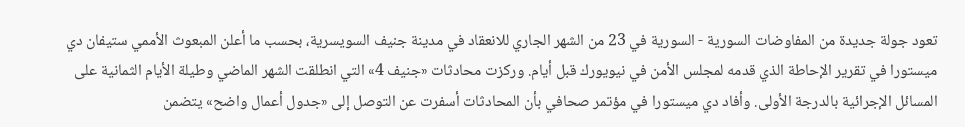تعود جولة جديدة من المفاوضات السورية - السورية في 23 من الشهر الجاري للانعقاد في مدينة جنيف السويسرية، بحسب ما أعلن المبعوث الأممي ستيفان دي ميستورا في تقرير الإحاطة الذي قدمه لمجلس الأمن في نيويورك قبل أيام. وركزت محادثات «جنيف 4» التي انطلقت الشهر الماضي وطيلة الأيام الثمانية على المسائل الإجرائية بالدرجة الأولى. وأفاد دي ميستورا في مؤتمر صحافي بأن المحادثات أسفرت عن التوصل إلى «جدول أعمال واضح» يتضمن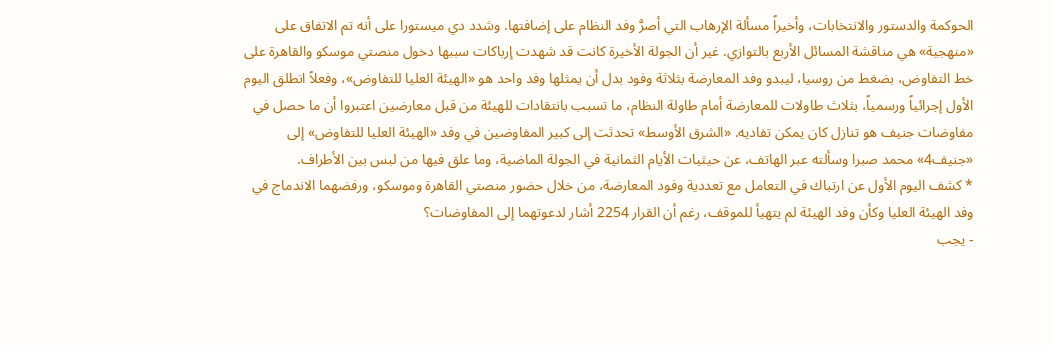الحوكمة والدستور والانتخابات، وأخيراً مسألة الإرهاب التي أصرَّ وفد النظام على إضافتها. وشدد دي ميستورا على أنه تم الاتفاق على «منهجية» هي مناقشة المسائل الأربع بالتوازي. غير أن الجولة الأخيرة كانت قد شهدت إرباكات سببها دخول منصتي موسكو والقاهرة على خط التفاوض، بضغط من روسيا، ليبدو وفد المعارضة بثلاثة وفود بدل أن يمثلها وفد واحد هو «الهيئة العليا للتفاوض»، وفعلاً انطلق اليوم الأول إجرائياً ورسمياً، بثلاث طاولات للمعارضة أمام طاولة النظام، ما تسبب بانتقادات للهيئة من قبل معارضين اعتبروا أن ما حصل في مفاوضات جنيف هو تنازل كان يمكن تفاديه. «الشرق الأوسط» تحدثت إلى كبير المفاوضين في وفد «الهيئة العليا للتفاوض» إلى «جنيف4» محمد صبرا وسألته عبر الهاتف، عن حيثيات الأيام الثمانية في الجولة الماضية، وما علق فيها من لبس بين الأطراف.
* كشف اليوم الأول عن ارتباك في التعامل مع تعددية وفود المعارضة، من خلال حضور منصتي القاهرة وموسكو، ورفضهما الاندماج في وفد الهيئة العليا وكأن وفد الهيئة لم يتهيأ للموقف، رغم أن القرار 2254 أشار لدعوتهما إلى المفاوضات؟
- يجب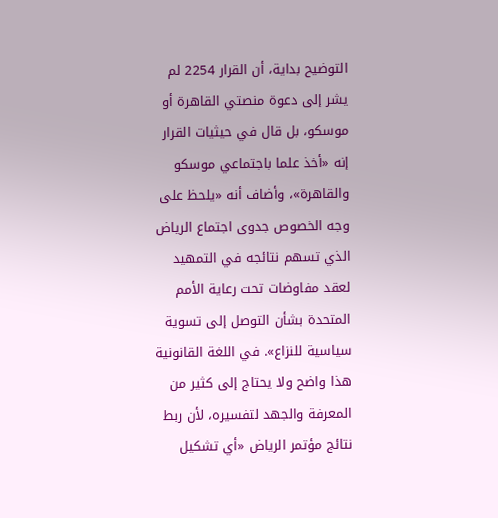التوضيح بداية، أن القرار 2254 لم يشر إلى دعوة منصتي القاهرة أو موسكو، بل قال في حيثيات القرار إنه «أخذ علما باجتماعي موسكو والقاهرة»، وأضاف أنه «يلحظ على وجه الخصوص جدوى اجتماع الرياض الذي تسهم نتائجه في التمهيد لعقد مفاوضات تحت رعاية الأمم المتحدة بشأن التوصل إلى تسوية سياسية للنزاع». في اللغة القانونية هذا واضح ولا يحتاج إلى كثير من المعرفة والجهد لتفسيره، لأن ربط نتائج مؤتمر الرياض «أي تشكيل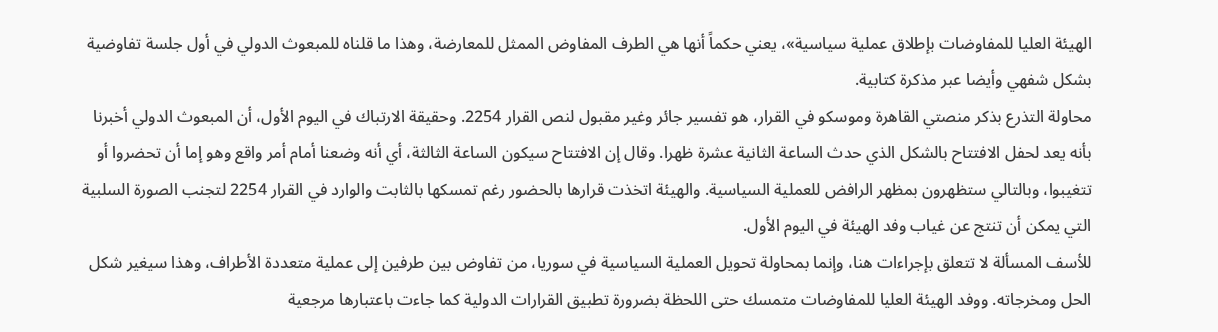الهيئة العليا للمفاوضات بإطلاق عملية سياسية»، يعني حكماً أنها هي الطرف المفاوض الممثل للمعارضة، وهذا ما قلناه للمبعوث الدولي في أول جلسة تفاوضية بشكل شفهي وأيضا عبر مذكرة كتابية.
محاولة التذرع بذكر منصتي القاهرة وموسكو في القرار، هو تفسير جائر وغير مقبول لنص القرار 2254. وحقيقة الارتباك في اليوم الأول، أن المبعوث الدولي أخبرنا بأنه يعد لحفل الافتتاح بالشكل الذي حدث الساعة الثانية عشرة ظهرا. وقال إن الافتتاح سيكون الساعة الثالثة، أي أنه وضعنا أمام أمر واقع وهو إما أن تحضروا أو تتغيبوا، وبالتالي ستظهرون بمظهر الرافض للعملية السياسية. والهيئة اتخذت قرارها بالحضور رغم تمسكها بالثابت والوارد في القرار 2254 لتجنب الصورة السلبية التي يمكن أن تنتج عن غياب وفد الهيئة في اليوم الأول.
للأسف المسألة لا تتعلق بإجراءات هنا، وإنما بمحاولة تحويل العملية السياسية في سوريا، من تفاوض بين طرفين إلى عملية متعددة الأطراف، وهذا سيغير شكل الحل ومخرجاته. ووفد الهيئة العليا للمفاوضات متمسك حتى اللحظة بضرورة تطبيق القرارات الدولية كما جاءت باعتبارها مرجعية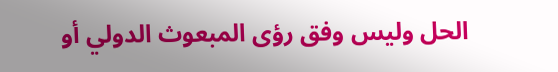الحل وليس وفق رؤى المبعوث الدولي أو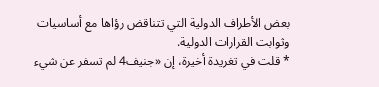بعض الأطراف الدولية التي تتناقض رؤاها مع أساسيات وثوابت القرارات الدولية.
* قلت في تغريدة أخيرة، إن «جنيف4 لم تسفر عن شيء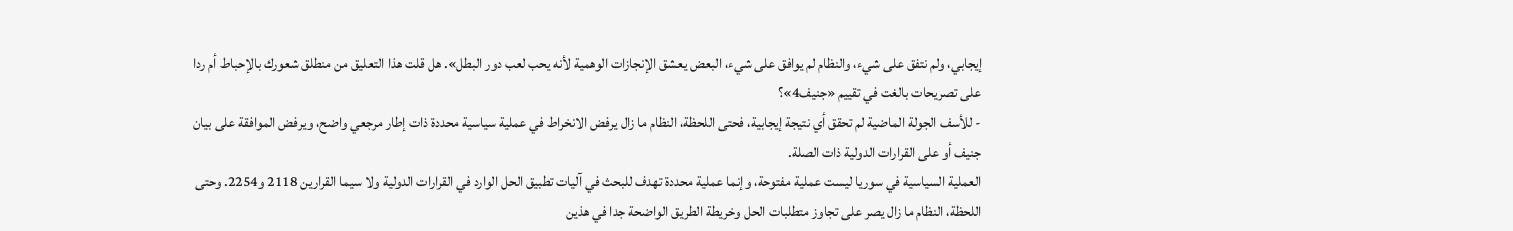إيجابي، ولم نتفق على شيء، والنظام لم يوافق على شيء، البعض يعشق الإنجازات الوهمية لأنه يحب لعب دور البطل». هل قلت هذا التعليق من منطلق شعورك بالإحباط أم ردا على تصريحات بالغت في تقييم «جنيف4»؟
- للأسف الجولة الماضية لم تحقق أي نتيجة إيجابية، فحتى اللحظة، النظام ما زال يرفض الانخراط في عملية سياسية محددة ذات إطار مرجعي واضح، ويرفض الموافقة على بيان جنيف أو على القرارات الدولية ذات الصلة.
العملية السياسية في سوريا ليست عملية مفتوحة، وإنما عملية محددة تهدف للبحث في آليات تطبيق الحل الوارد في القرارات الدولية ولا سيما القرارين 2118 و2254. وحتى اللحظة، النظام ما زال يصر على تجاوز متطلبات الحل وخريطة الطريق الواضحة جدا في هذين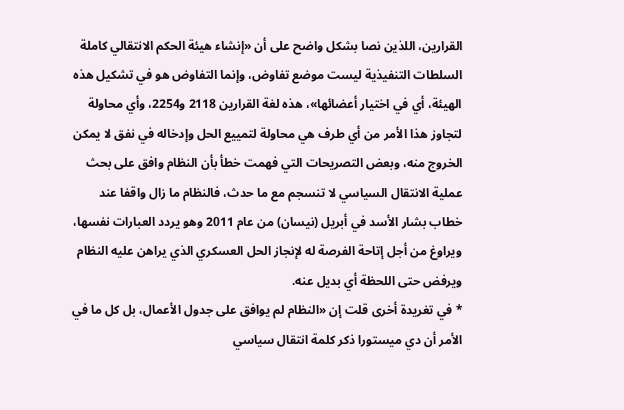القرارين، اللذين نصا بشكل واضح على أن «إنشاء هيئة الحكم الانتقالي كاملة السلطات التنفيذية ليست موضع تفاوض، وإنما التفاوض هو في تشكيل هذه الهيئة، أي في اختيار أعضائها»، هذه لغة القرارين 2118 و2254، وأي محاولة لتجاوز هذا الأمر من أي طرف هي محاولة لتمييع الحل وإدخاله في نفق لا يمكن الخروج منه، وبعض التصريحات التي فهمت خطأ بأن النظام وافق على بحث عملية الانتقال السياسي لا تنسجم مع ما حدث، فالنظام ما زال واقفا عند خطاب بشار الأسد في أبريل (نيسان) من عام 2011 وهو يردد العبارات نفسها، ويراوغ من أجل إتاحة الفرصة له لإنجاز الحل العسكري الذي يراهن عليه النظام ويرفض حتى اللحظة أي بديل عنه.
* في تغريدة أخرى قلت إن «النظام لم يوافق على جدول الأعمال، بل كل ما في الأمر أن دي ميستورا ذكر كلمة انتقال سياسي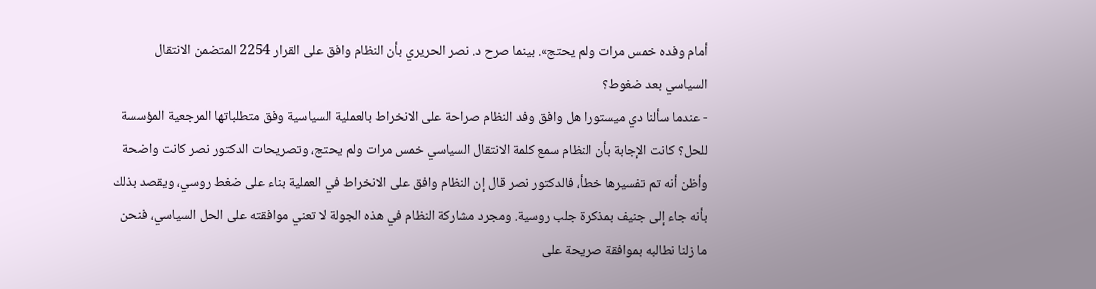أمام وفده خمس مرات ولم يحتج». بينما صرح د. نصر الحريري بأن النظام وافق على القرار 2254 المتضمن الانتقال السياسي بعد ضغوط؟
- عندما سألنا دي ميستورا هل وافق وفد النظام صراحة على الانخراط بالعملية السياسية وفق متطلباتها المرجعية المؤسسة للحل؟ كانت الإجابة بأن النظام سمع كلمة الانتقال السياسي خمس مرات ولم يحتج، وتصريحات الدكتور نصر كانت واضحة وأظن أنه تم تفسيرها خطأ، فالدكتور نصر قال إن النظام وافق على الانخراط في العملية بناء على ضغط روسي، ويقصد بذلك بأنه جاء إلى جنيف بمذكرة جلب روسية. ومجرد مشاركة النظام في هذه الجولة لا تعني موافقته على الحل السياسي، فنحن ما زلنا نطالبه بموافقة صريحة على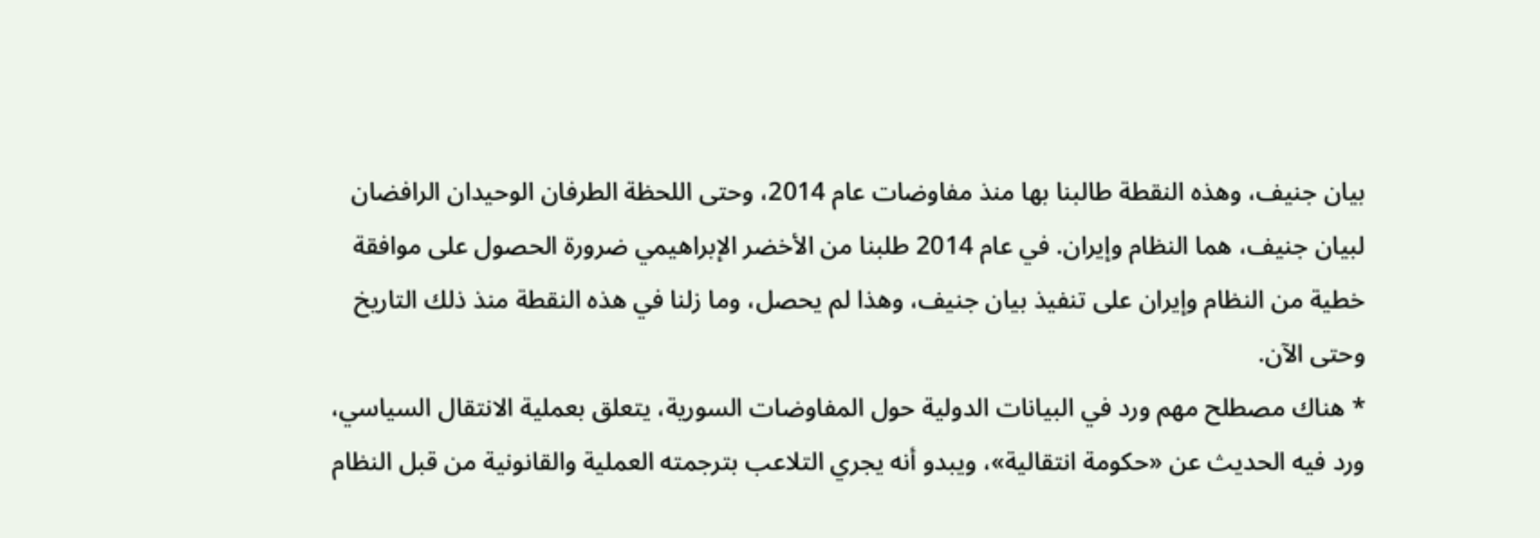بيان جنيف، وهذه النقطة طالبنا بها منذ مفاوضات عام 2014، وحتى اللحظة الطرفان الوحيدان الرافضان لبيان جنيف، هما النظام وإيران. في عام 2014 طلبنا من الأخضر الإبراهيمي ضرورة الحصول على موافقة خطية من النظام وإيران على تنفيذ بيان جنيف، وهذا لم يحصل، وما زلنا في هذه النقطة منذ ذلك التاريخ وحتى الآن.
* هناك مصطلح مهم ورد في البيانات الدولية حول المفاوضات السورية، يتعلق بعملية الانتقال السياسي، ورد فيه الحديث عن «حكومة انتقالية»، ويبدو أنه يجري التلاعب بترجمته العملية والقانونية من قبل النظام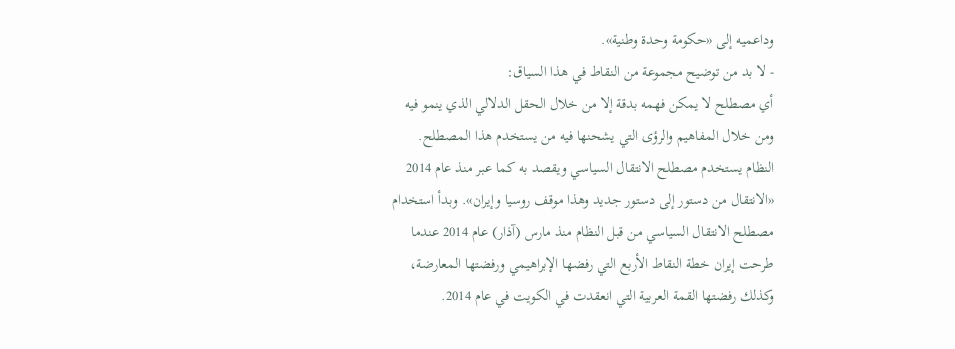وداعميه إلى «حكومة وحدة وطنية».
- لا بد من توضيح مجموعة من النقاط في هذا السياق:
أي مصطلح لا يمكن فهمه بدقة إلا من خلال الحقل الدلالي الذي ينمو فيه ومن خلال المفاهيم والرؤى التي يشحنها فيه من يستخدم هذا المصطلح.
النظام يستخدم مصطلح الانتقال السياسي ويقصد به كما عبر منذ عام 2014 «الانتقال من دستور إلى دستور جديد وهذا موقف روسيا وإيران». وبدأ استخدام مصطلح الانتقال السياسي من قبل النظام منذ مارس (آذار) عام 2014 عندما طرحت إيران خطة النقاط الأربع التي رفضها الإبراهيمي ورفضتها المعارضة، وكذلك رفضتها القمة العربية التي انعقدت في الكويت في عام 2014.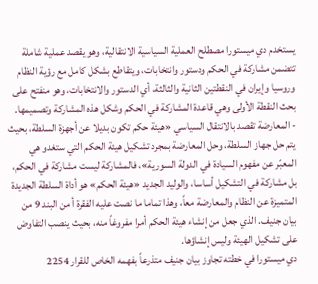يستخدم دي ميستورا مصطلح العملية السياسية الانتقالية، وهو يقصد عملية شاملة تتضمن مشاركة في الحكم ودستور وانتخابات، ويتقاطع بشكل كامل مع رؤية النظام وروسيا وإيران في النقطتين الثانية والثالثة، أي الدستور والانتخابات، وهو منفتح على بحث النقطة الأولى وهي قاعدة المشاركة في الحكم وشكل هذه المشاركة وتصميمها.
- المعارضة تقصد بالانتقال السياسي «هيئة حكم تكون بديلا عن أجهزة السلطة، بحيث يتم حل جهاز السلطة، وحل المعارضة بمجرد تشكيل هيئة الحكم التي ستغدو هي المعبّر عن مفهوم السيادة في الدولة السورية»، فالمشاركة ليست مشاركة في الحكم، بل مشاركة في التشكيل أساسا، والوليد الجديد «هيئة الحكم» هو أداة السلطة الجديدة المتميزة عن النظام والمعارضة معاً، وهذا تماما ما نصت عليه الفقرة أ من البند 9 من بيان جنيف. الذي جعل من إنشاء هيئة الحكم أمرا مفروغاً منه، بحيث ينصب التفاوض على تشكيل الهيئة وليس إنشاؤها.
دي ميستورا في خطته تجاوز بيان جنيف متذرعاً بفهمه الخاص للقرار 2254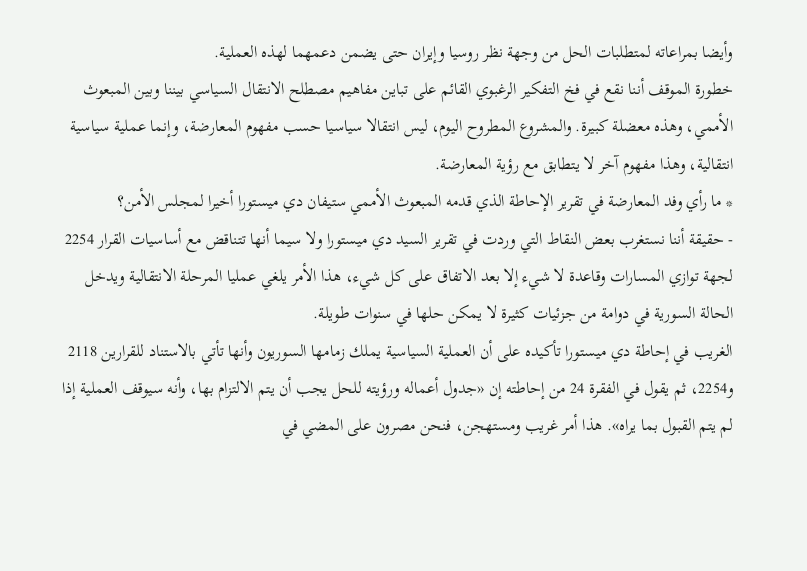وأيضا بمراعاته لمتطلبات الحل من وجهة نظر روسيا وإيران حتى يضمن دعمهما لهذه العملية.
خطورة الموقف أننا نقع في فخ التفكير الرغبوي القائم على تباين مفاهيم مصطلح الانتقال السياسي بيننا وبين المبعوث الأممي، وهذه معضلة كبيرة. والمشروع المطروح اليوم، ليس انتقالا سياسيا حسب مفهوم المعارضة، وإنما عملية سياسية انتقالية، وهذا مفهوم آخر لا يتطابق مع رؤية المعارضة.
* ما رأي وفد المعارضة في تقرير الإحاطة الذي قدمه المبعوث الأممي ستيفان دي ميستورا أخيرا لمجلس الأمن؟
- حقيقة أننا نستغرب بعض النقاط التي وردت في تقرير السيد دي ميستورا ولا سيما أنها تتناقض مع أساسيات القرار 2254 لجهة توازي المسارات وقاعدة لا شيء إلا بعد الاتفاق على كل شيء، هذا الأمر يلغي عمليا المرحلة الانتقالية ويدخل الحالة السورية في دوامة من جزئيات كثيرة لا يمكن حلها في سنوات طويلة.
الغريب في إحاطة دي ميستورا تأكيده على أن العملية السياسية يملك زمامها السوريون وأنها تأتي بالاستناد للقرارين 2118 و2254، ثم يقول في الفقرة 24 من إحاطته إن «جدول أعماله ورؤيته للحل يجب أن يتم الالتزام بها، وأنه سيوقف العملية إذا لم يتم القبول بما يراه». هذا أمر غريب ومستهجن، فنحن مصرون على المضي في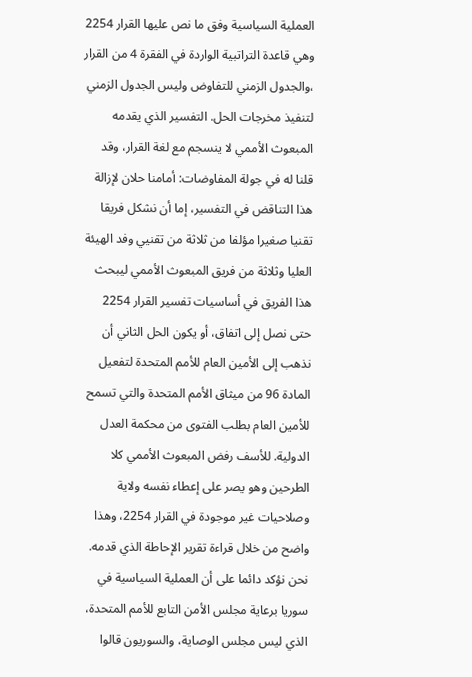العملية السياسية وفق ما نص عليها القرار 2254 وهي قاعدة التراتبية الواردة في الفقرة 4 من القرار ،والجدول الزمني للتفاوض وليس الجدول الزمني لتنفيذ مخرجات الحل. التفسير الذي يقدمه المبعوث الأممي لا ينسجم مع لغة القرار، وقد قلنا له في جولة المفاوضات: أمامنا حلان لإزالة هذا التناقض في التفسير، إما أن نشكل فريقا تقنيا صغيرا مؤلفا من ثلاثة من تقنيي وفد الهيئة العليا وثلاثة من فريق المبعوث الأممي ليبحث هذا الفريق في أساسيات تفسير القرار 2254 حتى نصل إلى اتفاق، أو يكون الحل الثاني أن نذهب إلى الأمين العام للأمم المتحدة لتفعيل المادة 96 من ميثاق الأمم المتحدة والتي تسمح للأمين العام بطلب الفتوى من محكمة العدل الدولية. للأسف رفض المبعوث الأممي كلا الطرحين وهو يصر على إعطاء نفسه ولاية وصلاحيات غير موجودة في القرار 2254، وهذا واضح من خلال قراءة تقرير الإحاطة الذي قدمه.
نحن نؤكد دائما على أن العملية السياسية في سوريا برعاية مجلس الأمن التابع للأمم المتحدة، الذي ليس مجلس الوصاية، والسوريون قالوا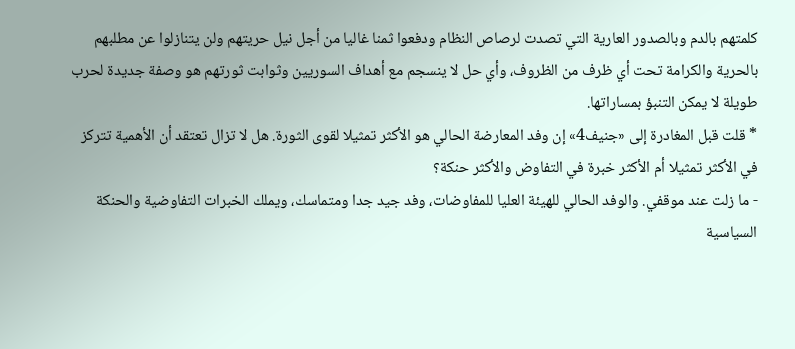كلمتهم بالدم وبالصدور العارية التي تصدت لرصاص النظام ودفعوا ثمنا غاليا من أجل نيل حريتهم ولن يتنازلوا عن مطلبهم بالحرية والكرامة تحت أي ظرف من الظروف، وأي حل لا ينسجم مع أهداف السوريين وثوابت ثورتهم هو وصفة جديدة لحرب طويلة لا يمكن التنبؤ بمساراتها.
* قلت قبل المغادرة إلى «جنيف4» إن وفد المعارضة الحالي هو الأكثر تمثيلا لقوى الثورة. هل لا تزال تعتقد أن الأهمية تتركز في الأكثر تمثيلا أم الأكثر خبرة في التفاوض والأكثر حنكة؟
- ما زلت عند موقفي. والوفد الحالي للهيئة العليا للمفاوضات، وفد جيد جدا ومتماسك، ويملك الخبرات التفاوضية والحنكة السياسية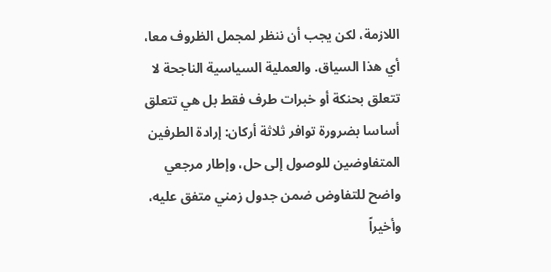اللازمة، لكن يجب أن ننظر لمجمل الظروف معا، أي هذا السياق. والعملية السياسية الناجحة لا تتعلق بحنكة أو خبرات طرف فقط بل هي تتعلق أساسا بضرورة توافر ثلاثة أركان: إرادة الطرفين المتفاوضين للوصول إلى حل، وإطار مرجعي واضح للتفاوض ضمن جدول زمني متفق عليه، وأخيراً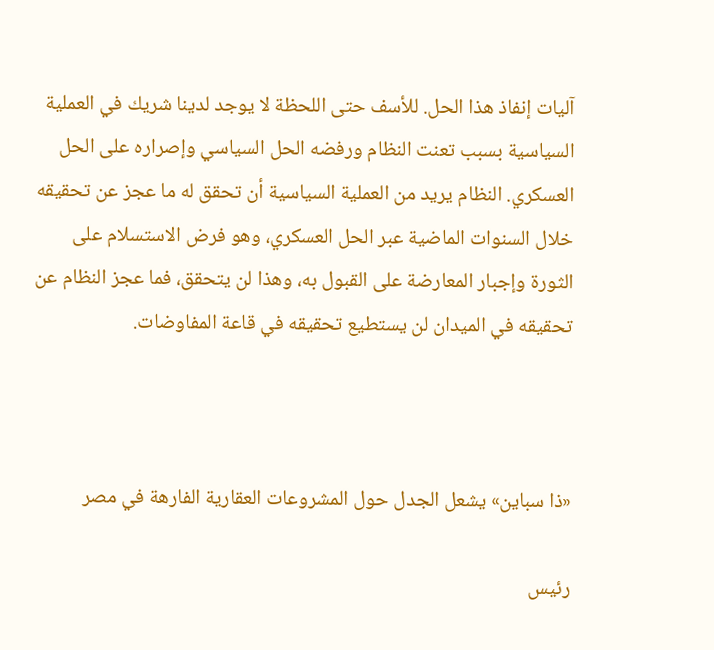آليات إنفاذ هذا الحل. للأسف حتى اللحظة لا يوجد لدينا شريك في العملية السياسية بسبب تعنت النظام ورفضه الحل السياسي وإصراره على الحل العسكري. النظام يريد من العملية السياسية أن تحقق له ما عجز عن تحقيقه خلال السنوات الماضية عبر الحل العسكري، وهو فرض الاستسلام على الثورة وإجبار المعارضة على القبول به، وهذا لن يتحقق، فما عجز النظام عن تحقيقه في الميدان لن يستطيع تحقيقه في قاعة المفاوضات.



«ذا سباين» يشعل الجدل حول المشروعات العقارية الفارهة في مصر

رئيس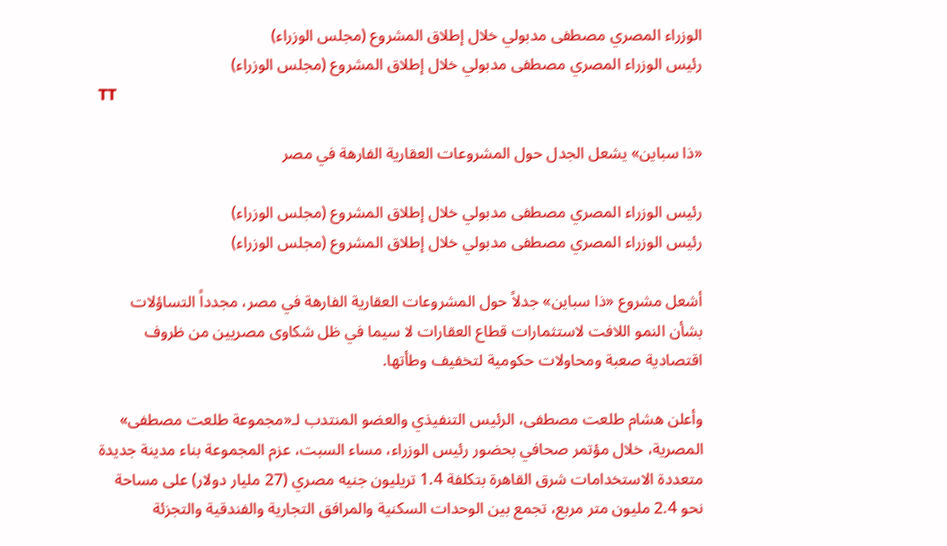الوزراء المصري مصطفى مدبولي خلال إطلاق المشروع (مجلس الوزراء)
رئيس الوزراء المصري مصطفى مدبولي خلال إطلاق المشروع (مجلس الوزراء)
TT

«ذا سباين» يشعل الجدل حول المشروعات العقارية الفارهة في مصر

رئيس الوزراء المصري مصطفى مدبولي خلال إطلاق المشروع (مجلس الوزراء)
رئيس الوزراء المصري مصطفى مدبولي خلال إطلاق المشروع (مجلس الوزراء)

أشعل مشروع «ذا سباين» جدلاً حول المشروعات العقارية الفارهة في مصر، مجدداً التساؤلات بشأن النمو اللافت لاستثمارات قطاع العقارات لا سيما في ظل شكاوى مصريين من ظروف اقتصادية صعبة ومحاولات حكومية لتخفيف وطأتها.

وأعلن هشام طلعت مصطفى، الرئيس التنفيذي والعضو المنتدب لـ«مجموعة طلعت مصطفى» المصرية، خلال مؤتمر صحافي بحضور رئيس الوزراء، مساء السبت، عزم المجموعة بناء مدينة جديدة متعددة الاستخدامات شرق القاهرة بتكلفة 1.4 تريليون جنيه مصري (27 مليار دولار) على مساحة نحو 2.4 مليون متر مربع، تجمع بين الوحدات السكنية والمرافق التجارية والفندقية والتجزئة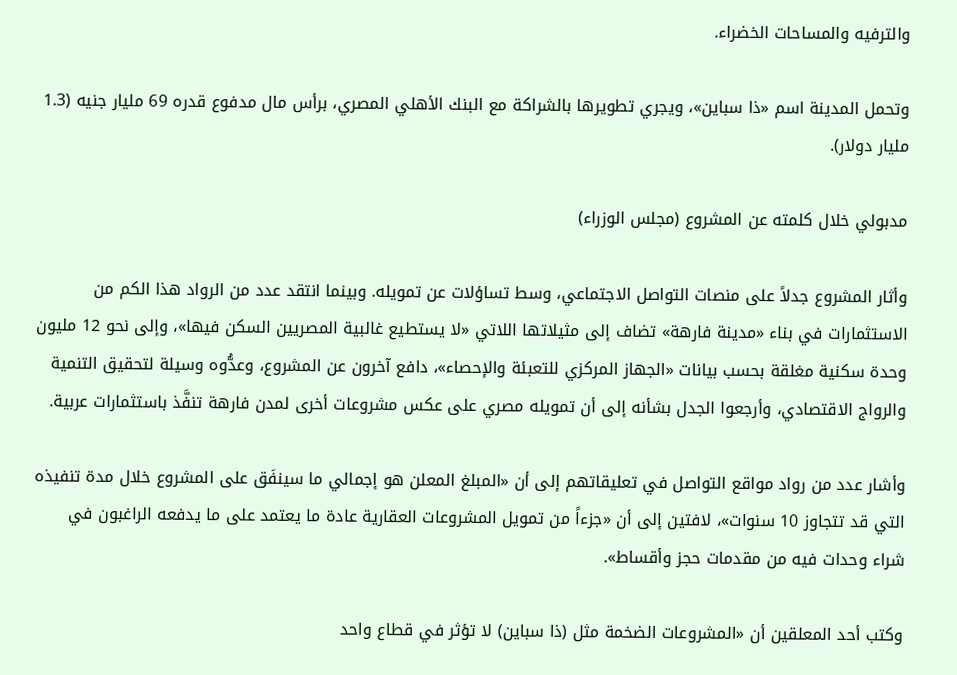والترفيه والمساحات الخضراء.

وتحمل المدينة اسم «ذا سباين»، ويجري تطويرها بالشراكة مع البنك الأهلي المصري، برأس مال مدفوع قدره 69 مليار جنيه (1.3 مليار دولار).

مدبولي خلال كلمته عن المشروع (مجلس الوزراء)

وأثار المشروع جدلاً على منصات التواصل الاجتماعي، وسط تساؤلات عن تمويله. وبينما انتقد عدد من الرواد هذا الكم من الاستثمارات في بناء «مدينة فارهة» تضاف إلى مثيلاتها اللاتي «لا يستطيع غالبية المصريين السكن فيها»، وإلى نحو 12 مليون وحدة سكنية مغلقة بحسب بيانات «الجهاز المركزي للتعبئة والإحصاء»، دافع آخرون عن المشروع، وعدُّوه وسيلة لتحقيق التنمية والرواج الاقتصادي، وأرجعوا الجدل بشأنه إلى أن تمويله مصري على عكس مشروعات أخرى لمدن فارهة تنفَّذ باستثمارات عربية.

وأشار عدد من رواد مواقع التواصل في تعليقاتهم إلى أن «المبلغ المعلن هو إجمالي ما سينفَق على المشروع خلال مدة تنفيذه التي قد تتجاوز 10 سنوات»، لافتين إلى أن «جزءاً من تمويل المشروعات العقارية عادة ما يعتمد على ما يدفعه الراغبون في شراء وحدات فيه من مقدمات حجز وأقساط».

وكتب أحد المعلقين أن «المشروعات الضخمة مثل (ذا سباين) لا تؤثر في قطاع واحد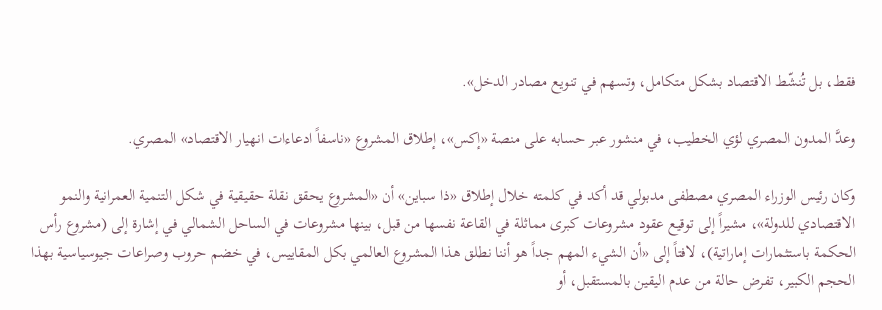فقط، بل تُنشّط الاقتصاد بشكل متكامل، وتسهم في تنويع مصادر الدخل».

وعدَّ المدون المصري لؤي الخطيب، في منشور عبر حسابه على منصة «إكس»، إطلاق المشروع «ناسفاً ادعاءات انهيار الاقتصاد» المصري.

وكان رئيس الوزراء المصري مصطفى مدبولي قد أكد في كلمته خلال إطلاق «ذا سباين» أن «المشروع يحقق نقلة حقيقية في شكل التنمية العمرانية والنمو الاقتصادي للدولة»، مشيراً إلى توقيع عقود مشروعات كبرى مماثلة في القاعة نفسها من قبل، بينها مشروعات في الساحل الشمالي في إشارة إلى (مشروع رأس الحكمة باستثمارات إماراتية)، لافتاً إلى «أن الشيء المهم جداً هو أننا نطلق هذا المشروع العالمي بكل المقاييس، في خضم حروب وصراعات جيوسياسية بهذا الحجم الكبير، تفرض حالة من عدم اليقين بالمستقبل، أو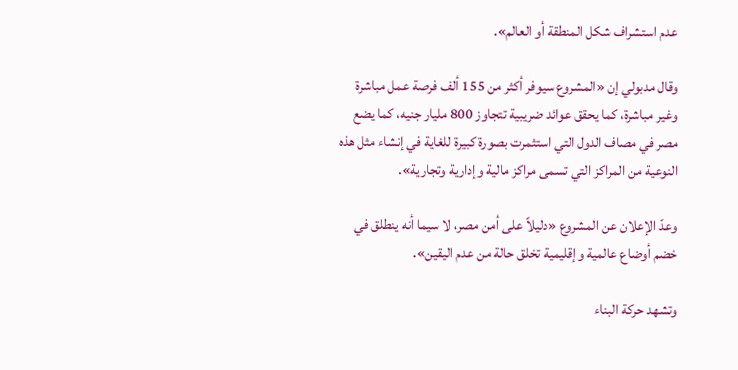عدم استشراف شكل المنطقة أو العالم».

وقال مدبولي إن «المشروع سيوفر أكثر من 155 ألف فرصة عمل مباشرة وغير مباشرة، كما يحقق عوائد ضريبية تتجاوز 800 مليار جنيه، كما يضع مصر في مصاف الدول التي استثمرت بصورة كبيرة للغاية في إنشاء مثل هذه النوعية من المراكز التي تسمى مراكز مالية وإدارية وتجارية».

وعدّ الإعلان عن المشروع «دليلاً على أمن مصر، لا سيما أنه ينطلق في خضم أوضاع عالمية وإقليمية تخلق حالة من عدم اليقين».

وتشهد حركة البناء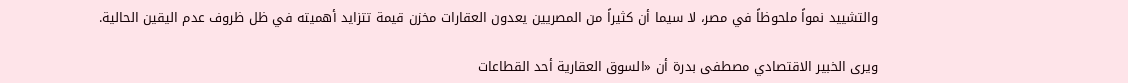والتشييد نمواً ملحوظاً في مصر، لا سيما أن كثيراً من المصريين يعدون العقارات مخزن قيمة تتزايد أهميته في ظل ظروف عدم اليقين الحالية.

ويرى الخبير الاقتصادي مصطفى بدرة أن «السوق العقارية أحد القطاعات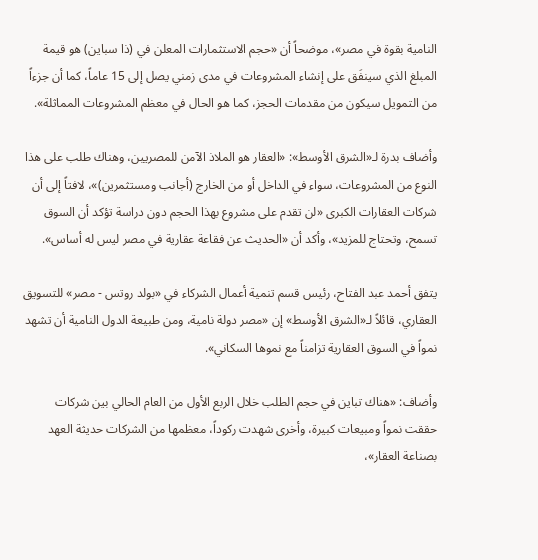النامية بقوة في مصر»، موضحاً أن «حجم الاستثمارات المعلن في (ذا سباين) هو قيمة المبلغ الذي سينفَق على إنشاء المشروعات في مدى زمني يصل إلى 15 عاماً، كما أن جزءاً من التمويل سيكون من مقدمات الحجز، كما هو الحال في معظم المشروعات المماثلة».

وأضاف بدرة لـ«الشرق الأوسط»: «العقار هو الملاذ الآمن للمصريين، وهناك طلب على هذا النوع من المشروعات، سواء في الداخل أو من الخارج (أجانب ومستثمرين)»، لافتاً إلى أن شركات العقارات الكبرى «لن تقدم على مشروع بهذا الحجم دون دراسة تؤكد أن السوق تسمح، وتحتاج للمزيد»، وأكد أن «الحديث عن فقاعة عقارية في مصر ليس له أساس».

يتفق أحمد عبد الفتاح، رئيس قسم تنمية أعمال الشركاء في «بولد روتس - مصر» للتسويق العقاري، قائلاً لـ«الشرق الأوسط» إن «مصر دولة نامية، ومن طبيعة الدول النامية أن تشهد نمواً في السوق العقارية تزامناً مع نموها السكاني».

وأضاف: «هناك تباين في حجم الطلب خلال الربع الأول من العام الحالي بين شركات حققت نمواً ومبيعات كبيرة، وأخرى شهدت ركوداً، معظمها من الشركات حديثة العهد بصناعة العقار»،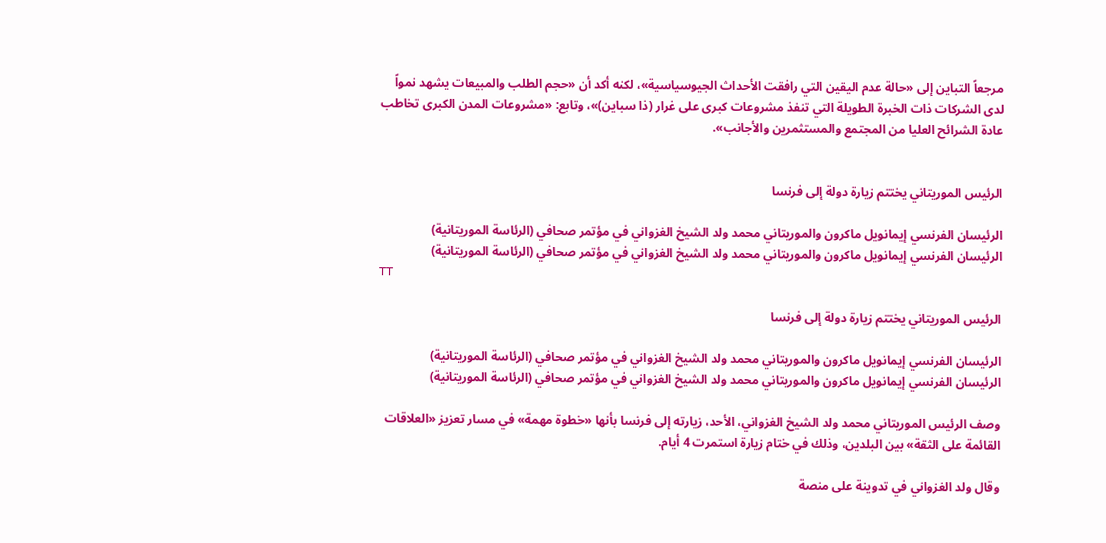مرجعاً التباين إلى «حالة عدم اليقين التي رافقت الأحداث الجيوسياسية»، لكنه أكد أن «حجم الطلب والمبيعات يشهد نمواً لدى الشركات ذات الخبرة الطويلة التي تنفذ مشروعات كبرى على غرار (ذا سباين)»، وتابع: «مشروعات المدن الكبرى تخاطب عادة الشرائح العليا من المجتمع والمستثمرين والأجانب».


الرئيس الموريتاني يختتم زيارة دولة إلى فرنسا

الرئيسان الفرنسي إيمانويل ماكرون والموريتاني محمد ولد الشيخ الغزواني في مؤتمر صحافي (الرئاسة الموريتانية)
الرئيسان الفرنسي إيمانويل ماكرون والموريتاني محمد ولد الشيخ الغزواني في مؤتمر صحافي (الرئاسة الموريتانية)
TT

الرئيس الموريتاني يختتم زيارة دولة إلى فرنسا

الرئيسان الفرنسي إيمانويل ماكرون والموريتاني محمد ولد الشيخ الغزواني في مؤتمر صحافي (الرئاسة الموريتانية)
الرئيسان الفرنسي إيمانويل ماكرون والموريتاني محمد ولد الشيخ الغزواني في مؤتمر صحافي (الرئاسة الموريتانية)

وصف الرئيس الموريتاني محمد ولد الشيخ الغزواني، الأحد، زيارته إلى فرنسا بأنها «خطوة مهمة» في مسار تعزيز «العلاقات القائمة على الثقة» بين البلدين، وذلك في ختام زيارة استمرت 4 أيام.

وقال ولد الغزواني في تدوينة على منصة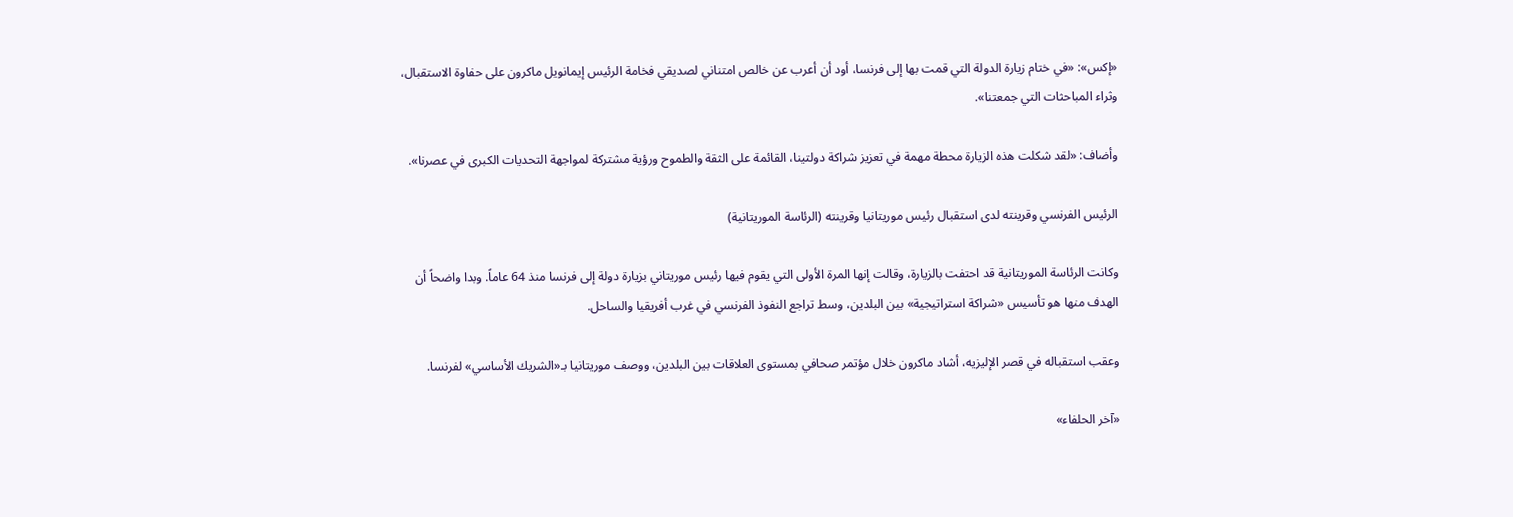«إكس»: «في ختام زيارة الدولة التي قمت بها إلى فرنسا، أود أن أعرب عن خالص امتناني لصديقي فخامة الرئيس إيمانويل ماكرون على حفاوة الاستقبال، وثراء المباحثات التي جمعتنا».

وأضاف: «لقد شكلت هذه الزيارة محطة مهمة في تعزيز شراكة دولتينا، القائمة على الثقة والطموح ورؤية مشتركة لمواجهة التحديات الكبرى في عصرنا».

الرئيس الفرنسي وقرينته لدى استقبال رئيس موريتانيا وقرينته (الرئاسة الموريتانية)

وكانت الرئاسة الموريتانية قد احتفت بالزيارة، وقالت إنها المرة الأولى التي يقوم فيها رئيس موريتاني بزيارة دولة إلى فرنسا منذ 64 عاماً. وبدا واضحاً أن الهدف منها هو تأسيس «شراكة استراتيجية» بين البلدين، وسط تراجع النفوذ الفرنسي في غرب أفريقيا والساحل.

وعقب استقباله في قصر الإليزيه، أشاد ماكرون خلال مؤتمر صحافي بمستوى العلاقات بين البلدين، ووصف موريتانيا بـ«الشريك الأساسي» لفرنسا.

«آخر الحلفاء»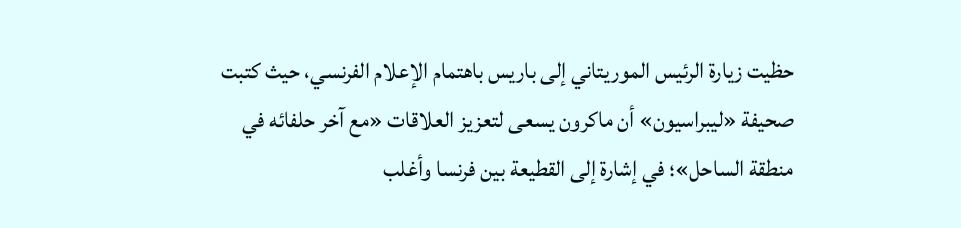حظيت زيارة الرئيس الموريتاني إلى باريس باهتمام الإعلام الفرنسي، حيث كتبت صحيفة «ليبراسيون» أن ماكرون يسعى لتعزيز العلاقات «مع آخر حلفائه في منطقة الساحل»؛ في إشارة إلى القطيعة بين فرنسا وأغلب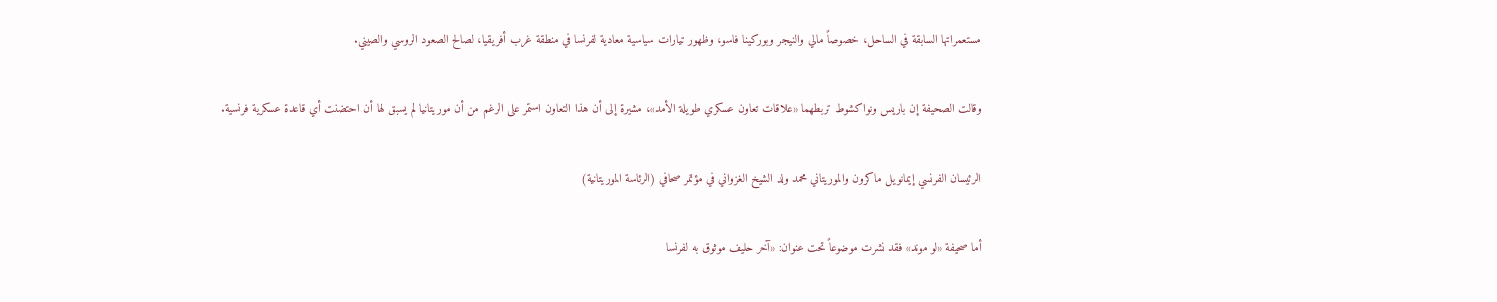مستعمراتها السابقة في الساحل، خصوصاً مالي والنيجر وبوركينا فاسو، وظهور تيارات سياسية معادية لفرنسا في منطقة غرب أفريقيا، لصالح الصعود الروسي والصيني.

وقالت الصحيفة إن باريس ونواكشوط تربطهما «علاقات تعاون عسكري طويلة الأمد»، مشيرة إلى أن هذا التعاون استمر على الرغم من أن موريتانيا لم يسبق لها أن احتضنت أي قاعدة عسكرية فرنسية.

الرئيسان الفرنسي إيمانويل ماكرون والموريتاني محمد ولد الشيخ الغزواني في مؤتمر صحافي (الرئاسة الموريتانية)

أما صحيفة «لو موند» فقد نشرت موضوعاً تحت عنوان: «آخر حليف موثوق به لفرنسا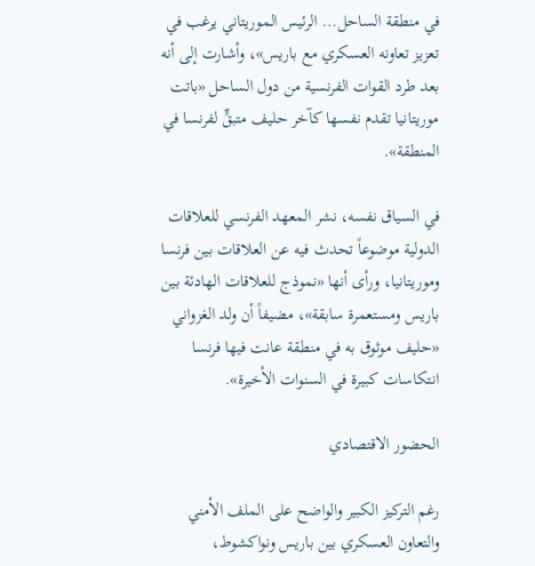في منطقة الساحل... الرئيس الموريتاني يرغب في تعزيز تعاونه العسكري مع باريس»، وأشارت إلى أنه بعد طرد القوات الفرنسية من دول الساحل «باتت موريتانيا تقدم نفسها كآخر حليف متبقٍّ لفرنسا في المنطقة».

في السياق نفسه، نشر المعهد الفرنسي للعلاقات الدولية موضوعاً تحدث فيه عن العلاقات بين فرنسا وموريتانيا، ورأى أنها «نموذج للعلاقات الهادئة بين باريس ومستعمرة سابقة»، مضيفاً أن ولد الغزواني «حليف موثوق به في منطقة عانت فيها فرنسا انتكاسات كبيرة في السنوات الأخيرة».

الحضور الاقتصادي

رغم التركيز الكبير والواضح على الملف الأمني والتعاون العسكري بين باريس ونواكشوط،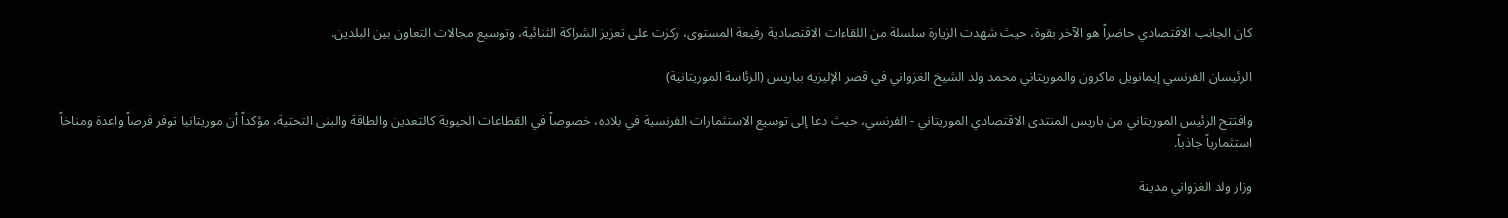كان الجانب الاقتصادي حاضراً هو الآخر بقوة، حيث شهدت الزيارة سلسلة من اللقاءات الاقتصادية رفيعة المستوى، ركزت على تعزيز الشراكة الثنائية، وتوسيع مجالات التعاون بين البلدين.

الرئيسان الفرنسي إيمانويل ماكرون والموريتاني محمد ولد الشيخ الغزواني في قصر الإليزيه بباريس (الرئاسة الموريتانية)

وافتتح الرئيس الموريتاني من باريس المنتدى الاقتصادي الموريتاني - الفرنسي، حيث دعا إلى توسيع الاستثمارات الفرنسية في بلاده، خصوصاً في القطاعات الحيوية كالتعدين والطاقة والبنى التحتية، مؤكداً أن موريتانيا توفر فرصاً واعدة ومناخاً استثمارياً جاذباً.

وزار ولد الغزواني مدينة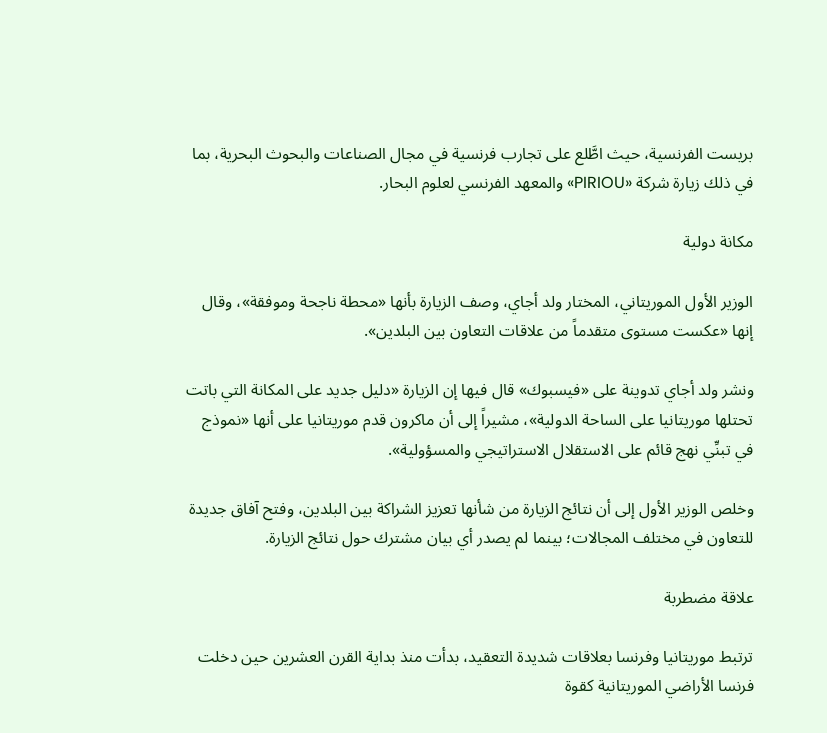بريست الفرنسية، حيث اطَّلع على تجارب فرنسية في مجال الصناعات والبحوث البحرية، بما في ذلك زيارة شركة «PIRIOU» والمعهد الفرنسي لعلوم البحار.

مكانة دولية

الوزير الأول الموريتاني، المختار ولد أجاي، وصف الزيارة بأنها «محطة ناجحة وموفقة»، وقال إنها «عكست مستوى متقدماً من علاقات التعاون بين البلدين».

ونشر ولد أجاي تدوينة على «فيسبوك» قال فيها إن الزيارة «دليل جديد على المكانة التي باتت تحتلها موريتانيا على الساحة الدولية»، مشيراً إلى أن ماكرون قدم موريتانيا على أنها «نموذج في تبنِّي نهج قائم على الاستقلال الاستراتيجي والمسؤولية».

وخلص الوزير الأول إلى أن نتائج الزيارة من شأنها تعزيز الشراكة بين البلدين، وفتح آفاق جديدة للتعاون في مختلف المجالات؛ بينما لم يصدر أي بيان مشترك حول نتائج الزيارة.

علاقة مضطربة

ترتبط موريتانيا وفرنسا بعلاقات شديدة التعقيد، بدأت منذ بداية القرن العشرين حين دخلت فرنسا الأراضي الموريتانية كقوة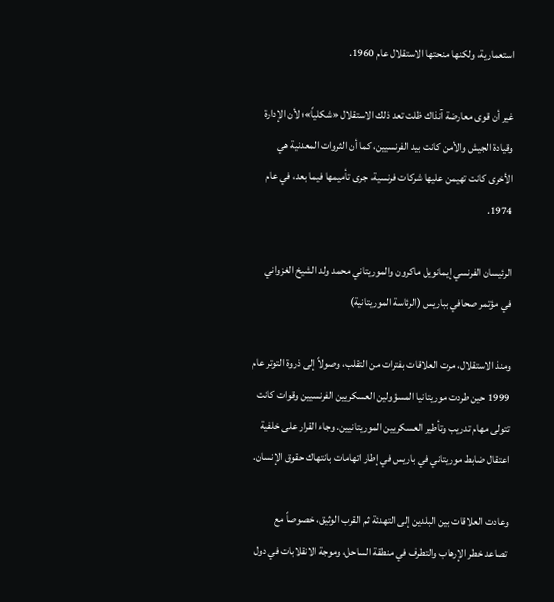استعمارية، ولكنها منحتها الاستقلال عام 1960.

غير أن قوى معارضة آنذاك ظلت تعد ذلك الاستقلال «شكلياً»؛ لأن الإدارة وقيادة الجيش والأمن كانت بيد الفرنسيين، كما أن الثروات المعدنية هي الأخرى كانت تهيمن عليها شركات فرنسية، جرى تأميمها فيما بعد، في عام 1974.

الرئيسان الفرنسي إيمانويل ماكرون والموريتاني محمد ولد الشيخ الغزواني في مؤتمر صحافي بباريس (الرئاسة الموريتانية)

ومنذ الاستقلال، مرت العلاقات بفترات من التقلب، وصولاً إلى ذروة التوتر عام 1999 حين طردت موريتانيا المسؤولين العسكريين الفرنسيين وقوات كانت تتولى مهام تدريب وتأطير العسكريين الموريتانيين. وجاء القرار على خلفية اعتقال ضابط موريتاني في باريس في إطار اتهامات بانتهاك حقوق الإنسان.

وعادت العلاقات بين البلدين إلى التهدئة ثم القرب الوثيق، خصوصاً مع تصاعد خطر الإرهاب والتطرف في منطقة الساحل، وموجة الانقلابات في دول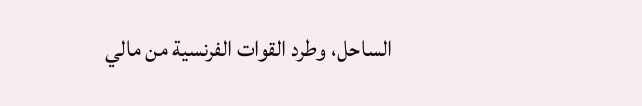الساحل، وطرد القوات الفرنسية من مالي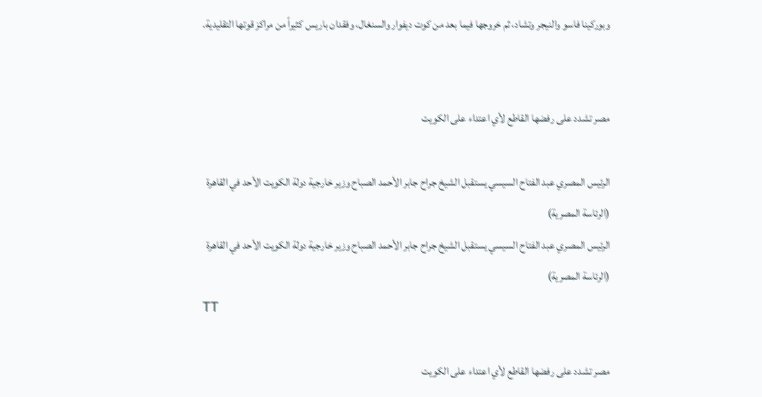وبوركينا فاسو والنيجر وتشاد، ثم خروجها فيما بعد من كوت ديفوار والسنغال، وفقدان باريس كثيراً من مراكز قوتها التقليدية.


مصر تشدد على رفضها القاطع لأي اعتداء على الكويت

الرئيس المصري عبد الفتاح السيسي يستقبل الشيخ جراح جابر الأحمد الصباح وزير خارجية دولة الكويت الأحد في القاهرة (الرئاسة المصرية)
الرئيس المصري عبد الفتاح السيسي يستقبل الشيخ جراح جابر الأحمد الصباح وزير خارجية دولة الكويت الأحد في القاهرة (الرئاسة المصرية)
TT

مصر تشدد على رفضها القاطع لأي اعتداء على الكويت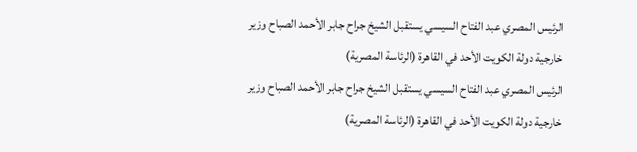الرئيس المصري عبد الفتاح السيسي يستقبل الشيخ جراح جابر الأحمد الصباح وزير خارجية دولة الكويت الأحد في القاهرة (الرئاسة المصرية)
الرئيس المصري عبد الفتاح السيسي يستقبل الشيخ جراح جابر الأحمد الصباح وزير خارجية دولة الكويت الأحد في القاهرة (الرئاسة المصرية)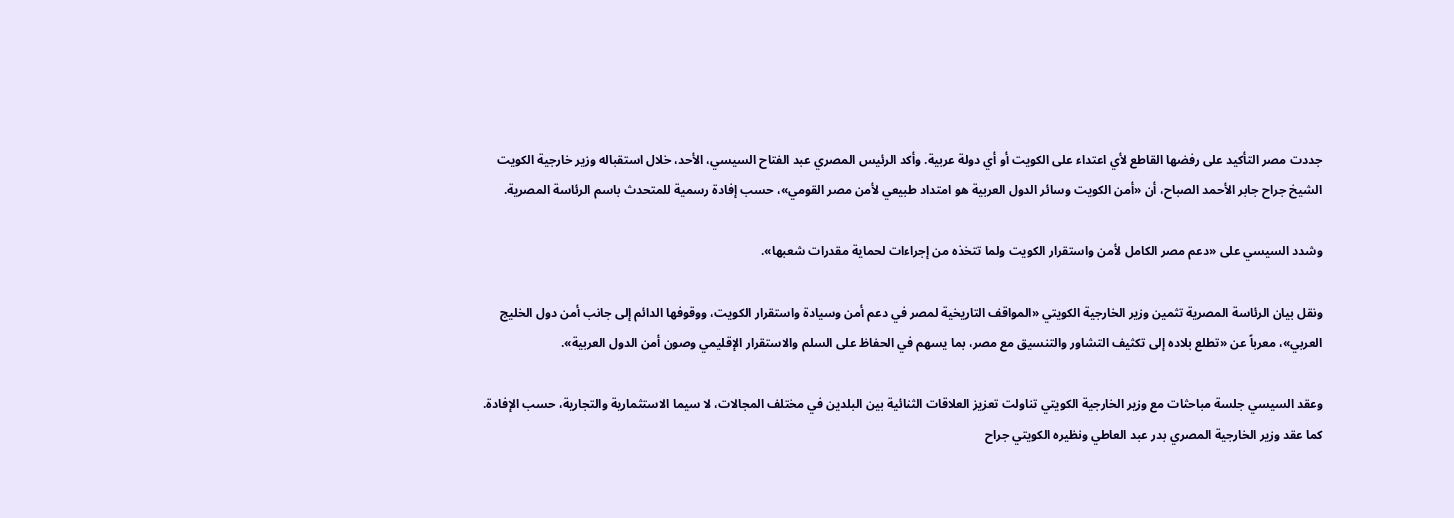جددت مصر التأكيد على رفضها القاطع لأي اعتداء على الكويت أو أي دولة عربية. وأكد الرئيس المصري عبد الفتاح السيسي، الأحد، خلال استقباله وزير خارجية الكويت الشيخ جراح جابر الأحمد الصباح، أن «أمن الكويت وسائر الدول العربية هو امتداد طبيعي لأمن مصر القومي»، حسب إفادة رسمية للمتحدث باسم الرئاسة المصرية.

وشدد السيسي على «دعم مصر الكامل لأمن واستقرار الكويت ولما تتخذه من إجراءات لحماية مقدرات شعبها».

ونقل بيان الرئاسة المصرية تثمين وزير الخارجية الكويتي «المواقف التاريخية لمصر في دعم أمن وسيادة واستقرار الكويت، ووقوفها الدائم إلى جانب أمن دول الخليج العربي»، معرباً عن «تطلع بلاده إلى تكثيف التشاور والتنسيق مع مصر، بما يسهم في الحفاظ على السلم والاستقرار الإقليمي وصون أمن الدول العربية».

وعقد السيسي جلسة مباحثات مع وزير الخارجية الكويتي تناولت تعزيز العلاقات الثنائية بين البلدين في مختلف المجالات، لا سيما الاستثمارية والتجارية، حسب الإفادة. كما عقد وزير الخارجية المصري بدر عبد العاطي ونظيره الكويتي جراح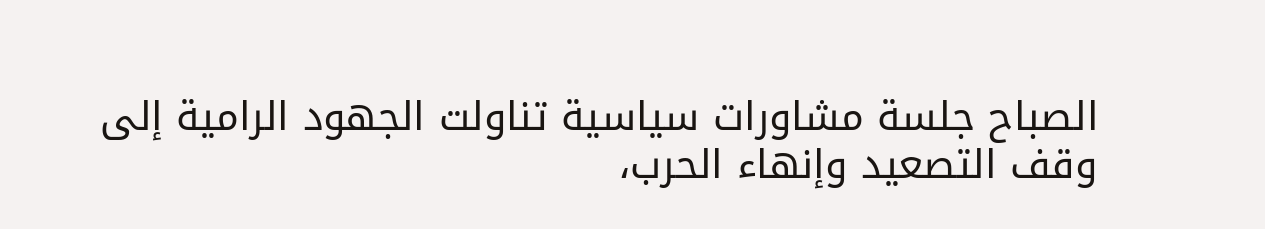الصباح جلسة مشاورات سياسية تناولت الجهود الرامية إلى وقف التصعيد وإنهاء الحرب،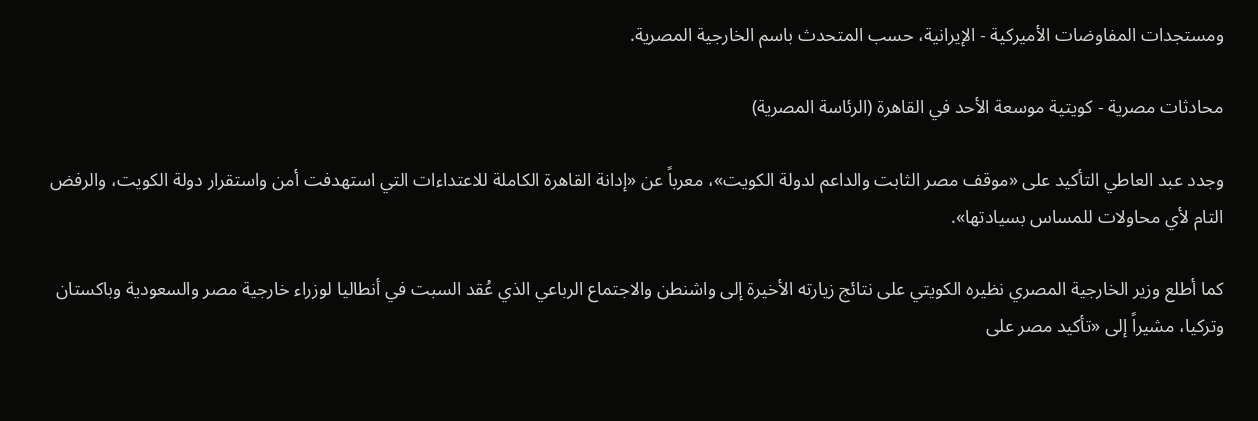ومستجدات المفاوضات الأميركية - الإيرانية، حسب المتحدث باسم الخارجية المصرية.

محادثات مصرية - كويتية موسعة الأحد في القاهرة (الرئاسة المصرية)

وجدد عبد العاطي التأكيد على «موقف مصر الثابت والداعم لدولة الكويت»، معرباً عن «إدانة القاهرة الكاملة للاعتداءات التي استهدفت أمن واستقرار دولة الكويت، والرفض التام لأي محاولات للمساس بسيادتها».

كما أطلع وزير الخارجية المصري نظيره الكويتي على نتائج زيارته الأخيرة إلى واشنطن والاجتماع الرباعي الذي عُقد السبت في أنطاليا لوزراء خارجية مصر والسعودية وباكستان وتركيا، مشيراً إلى «تأكيد مصر على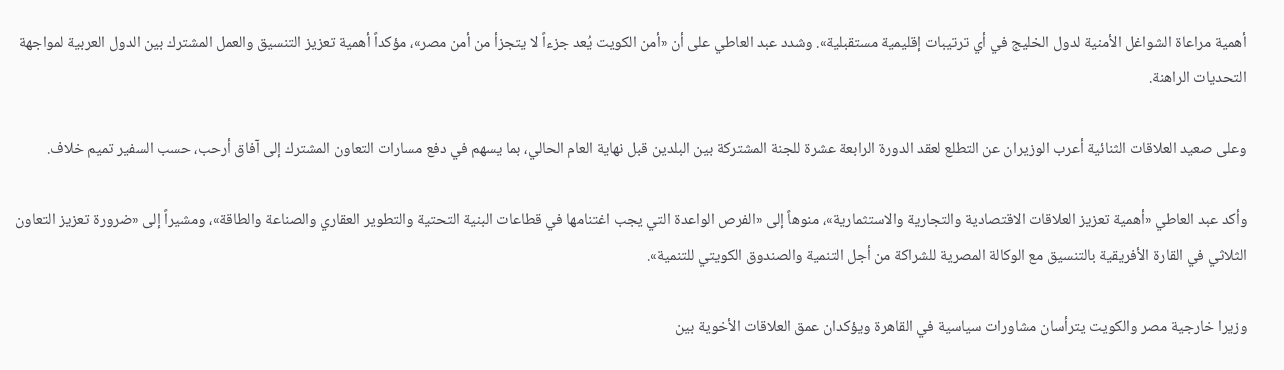أهمية مراعاة الشواغل الأمنية لدول الخليج في أي ترتيبات إقليمية مستقبلية». وشدد عبد العاطي على أن «أمن الكويت يُعد جزءاً لا يتجزأ من أمن مصر»، مؤكداً أهمية تعزيز التنسيق والعمل المشترك بين الدول العربية لمواجهة التحديات الراهنة.

وعلى صعيد العلاقات الثنائية أعرب الوزيران عن التطلع لعقد الدورة الرابعة عشرة للجنة المشتركة بين البلدين قبل نهاية العام الحالي، بما يسهم في دفع مسارات التعاون المشترك إلى آفاق أرحب، حسب السفير تميم خلاف.

وأكد عبد العاطي «أهمية تعزيز العلاقات الاقتصادية والتجارية والاستثمارية»، منوهاً إلى «الفرص الواعدة التي يجب اغتنامها في قطاعات البنية التحتية والتطوير العقاري والصناعة والطاقة»، ومشيراً إلى «ضرورة تعزيز التعاون الثلاثي في القارة الأفريقية بالتنسيق مع الوكالة المصرية للشراكة من أجل التنمية والصندوق الكويتي للتنمية».

وزيرا خارجية مصر والكويت يترأسان مشاورات سياسية في القاهرة ويؤكدان عمق العلاقات الأخوية بين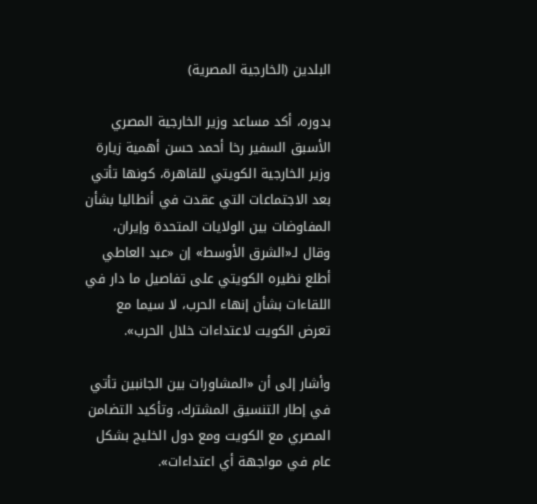البلدين (الخارجية المصرية)

بدوره، أكد مساعد وزير الخارجية المصري الأسبق السفير رخا أحمد حسن أهمية زيارة وزير الخارجية الكويتي للقاهرة، كونها تأتي بعد الاجتماعات التي عقدت في أنطاليا بشأن المفاوضات بين الولايات المتحدة وإيران، وقال لـ«الشرق الأوسط» إن «عبد العاطي أطلع نظيره الكويتي على تفاصيل ما دار في اللقاءات بشأن إنهاء الحرب، لا سيما مع تعرض الكويت لاعتداءات خلال الحرب».

وأشار إلى أن «المشاورات بين الجانبين تأتي في إطار التنسيق المشترك، وتأكيد التضامن المصري مع الكويت ومع دول الخليج بشكل عام في مواجهة أي اعتداءات».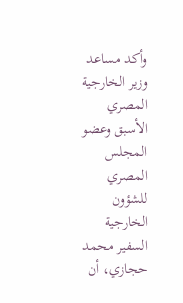وأكد مساعد وزير الخارجية المصري الأسبق وعضو المجلس المصري للشؤون الخارجية السفير محمد حجازي، أن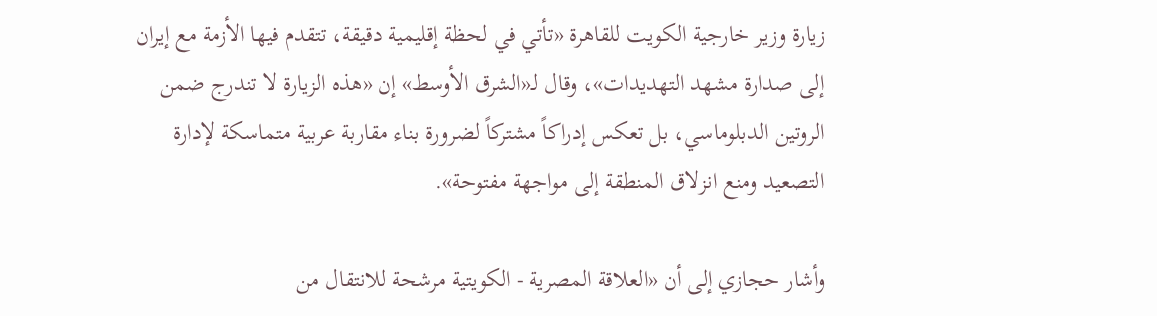زيارة وزير خارجية الكويت للقاهرة «تأتي في لحظة إقليمية دقيقة، تتقدم فيها الأزمة مع إيران إلى صدارة مشهد التهديدات»، وقال لـ«الشرق الأوسط» إن «هذه الزيارة لا تندرج ضمن الروتين الدبلوماسي، بل تعكس إدراكاً مشتركاً لضرورة بناء مقاربة عربية متماسكة لإدارة التصعيد ومنع انزلاق المنطقة إلى مواجهة مفتوحة».

وأشار حجازي إلى أن «العلاقة المصرية - الكويتية مرشحة للانتقال من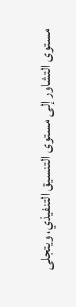مستوى التشاور إلى مستوى التنسيق التنفيذي، ويتجلى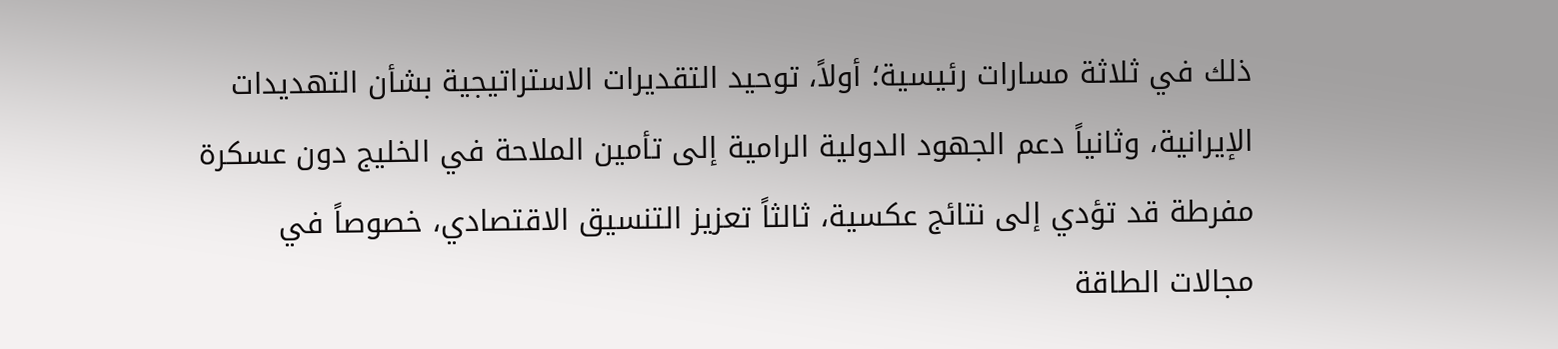ذلك في ثلاثة مسارات رئيسية؛ أولاً، توحيد التقديرات الاستراتيجية بشأن التهديدات الإيرانية، وثانياً دعم الجهود الدولية الرامية إلى تأمين الملاحة في الخليج دون عسكرة مفرطة قد تؤدي إلى نتائج عكسية، ثالثاً تعزيز التنسيق الاقتصادي، خصوصاً في مجالات الطاقة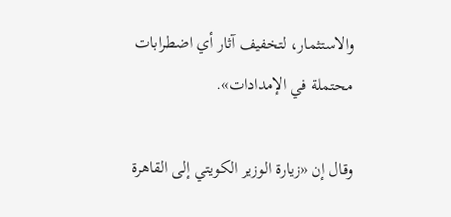والاستثمار، لتخفيف آثار أي اضطرابات محتملة في الإمدادات».

وقال إن «زيارة الوزير الكويتي إلى القاهرة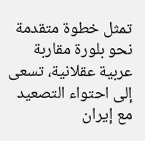تمثل خطوة متقدمة نحو بلورة مقاربة عربية عقلانية، تسعى إلى احتواء التصعيد مع إيران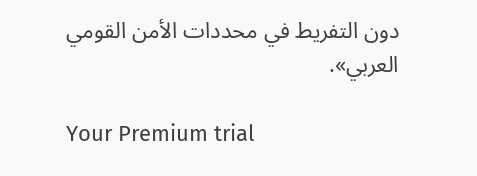دون التفريط في محددات الأمن القومي العربي».

Your Premium trial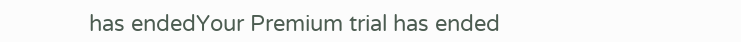has endedYour Premium trial has ended